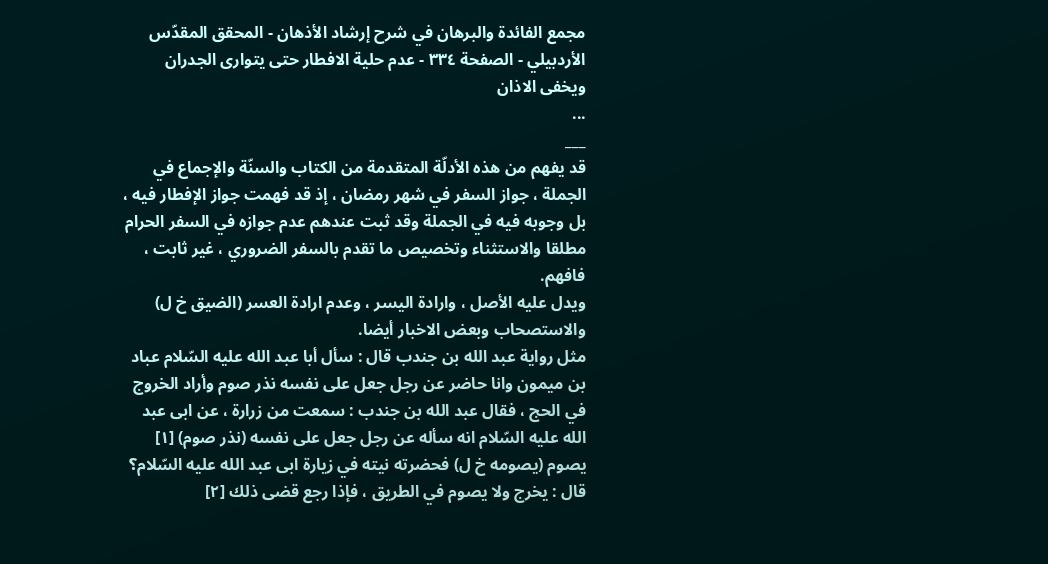مجمع الفائدة والبرهان في شرح إرشاد الأذهان - المحقق المقدّس الأردبيلي - الصفحة ٣٣٤ - عدم حلية الافطار حتى يتوارى الجدران ويخفى الاذان
...
___
قد يفهم من هذه الأدلّة المتقدمة من الكتاب والسنّة والإجماع في الجملة ، جواز السفر في شهر رمضان ، إذ قد فهمت جواز الإفطار فيه ، بل وجوبه فيه في الجملة وقد ثبت عندهم عدم جوازه في السفر الحرام مطلقا والاستثناء وتخصيص ما تقدم بالسفر الضروري ، غير ثابت ، فافهم.
ويدل عليه الأصل ، وارادة اليسر ، وعدم ارادة العسر (الضيق خ ل) والاستصحاب وبعض الاخبار أيضا.
مثل رواية عبد الله بن جندب قال : سأل أبا عبد الله عليه السّلام عباد بن ميمون وانا حاضر عن رجل جعل على نفسه نذر صوم وأراد الخروج في الحج ، فقال عبد الله بن جندب : سمعت من زرارة ، عن ابى عبد الله عليه السّلام انه سأله عن رجل جعل على نفسه (نذر صوم) [١] يصوم (يصومه خ ل) فحضرته نيته في زيارة ابى عبد الله عليه السّلام؟ قال : يخرج ولا يصوم في الطريق ، فإذا رجع قضى ذلك [٢]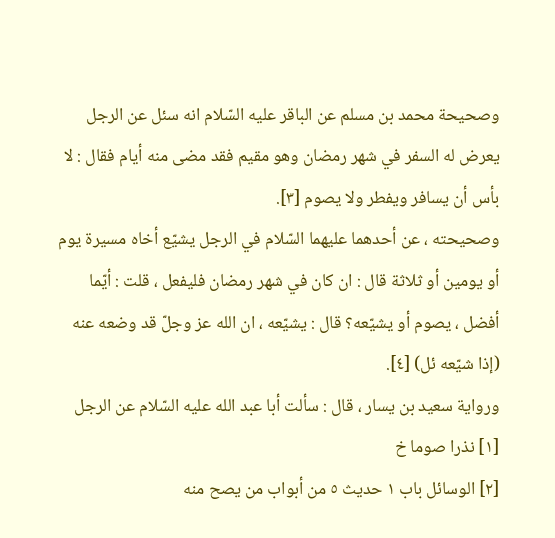وصحيحة محمد بن مسلم عن الباقر عليه السّلام انه سئل عن الرجل يعرض له السفر في شهر رمضان وهو مقيم فقد مضى منه أيام فقال : لا بأس أن يسافر ويفطر ولا يصوم [٣].
وصحيحته ، عن أحدهما عليهما السّلام في الرجل يشيّع أخاه مسيرة يوم أو يومين أو ثلاثة قال : ان كان في شهر رمضان فليفعل ، قلت : أيّما أفضل ، يصوم أو يشيّعه؟ قال : يشيّعه ، ان الله عز وجلّ قد وضعه عنه (إذا شيّعه ئل) [٤].
ورواية سعيد بن يسار ، قال : سألت أبا عبد الله عليه السّلام عن الرجل
[١] نذرا صوما خ
[٢] الوسائل باب ١ حديث ٥ من أبواب من يصح منه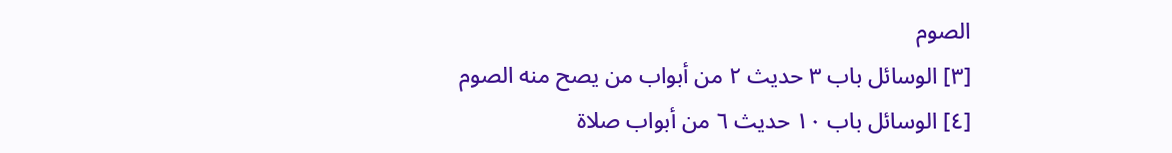الصوم
[٣] الوسائل باب ٣ حديث ٢ من أبواب من يصح منه الصوم
[٤] الوسائل باب ١٠ حديث ٦ من أبواب صلاة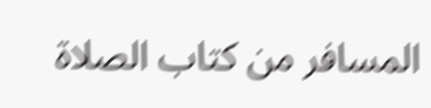المسافر من كتاب الصلاة